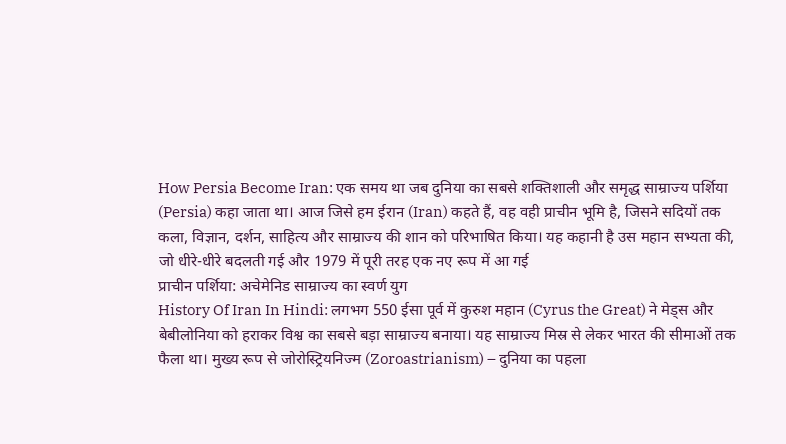How Persia Become Iran: एक समय था जब दुनिया का सबसे शक्तिशाली और समृद्ध साम्राज्य पर्शिया (Persia) कहा जाता था। आज जिसे हम ईरान (Iran) कहते हैं, वह वही प्राचीन भूमि है, जिसने सदियों तक कला, विज्ञान, दर्शन, साहित्य और साम्राज्य की शान को परिभाषित किया। यह कहानी है उस महान सभ्यता की, जो धीरे-धीरे बदलती गई और 1979 में पूरी तरह एक नए रूप में आ गई
प्राचीन पर्शिया: अचेमेनिड साम्राज्य का स्वर्ण युग
History Of Iran In Hindi: लगभग 550 ईसा पूर्व में कुरुश महान (Cyrus the Great) ने मेड्स और बेबीलोनिया को हराकर विश्व का सबसे बड़ा साम्राज्य बनाया। यह साम्राज्य मिस्र से लेकर भारत की सीमाओं तक फैला था। मुख्य रूप से जोरोस्ट्रियनिज्म (Zoroastrianism) – दुनिया का पहला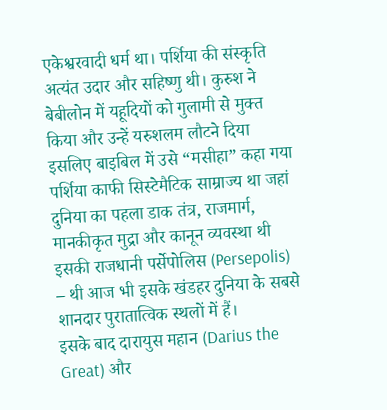एकेश्वरवादी धर्म था। पर्शिया की संस्कृति अत्यंत उदार और सहिष्णु थी। कुरुश ने बेबीलोन में यहूदियों को गुलामी से मुक्त किया और उन्हें यरुशलम लौटने दिया इसलिए बाइबिल में उसे “मसीहा” कहा गया पर्शिया काफी सिस्टेमैटिक साम्राज्य था जहां दुनिया का पहला डाक तंत्र, राजमार्ग, मानकीकृत मुद्रा और कानून व्यवस्था थी इसकी राजधानी पर्सेपोलिस (Persepolis) – थी आज भी इसके खंडहर दुनिया के सबसे शानदार पुरातात्विक स्थलों में हैं।
इसके बाद दारायुस महान (Darius the Great) और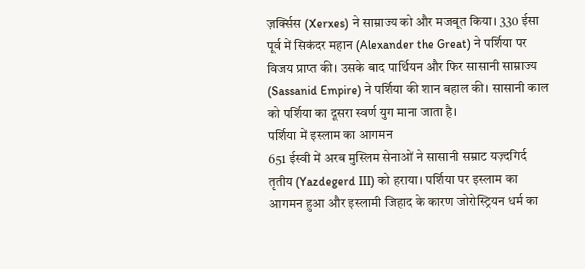ज़र्क्सिस (Xerxes) ने साम्राज्य को और मजबूत किया। 330 ईसा पूर्व में सिकंदर महान (Alexander the Great) ने पर्शिया पर विजय प्राप्त की। उसके बाद पार्थियन और फिर सासानी साम्राज्य (Sassanid Empire) ने पर्शिया की शान बहाल की। सासानी काल को पर्शिया का दूसरा स्वर्ण युग माना जाता है।
पर्शिया में इस्लाम का आगमन
651 ईस्वी में अरब मुस्लिम सेनाओं ने सासानी सम्राट यज़्दगिर्द तृतीय (Yazdegerd III) को हराया। पर्शिया पर इस्लाम का आगमन हुआ और इस्लामी जिहाद के कारण जोरोस्ट्रियन धर्म का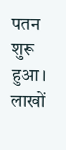पतन शुरू हुआ। लाखों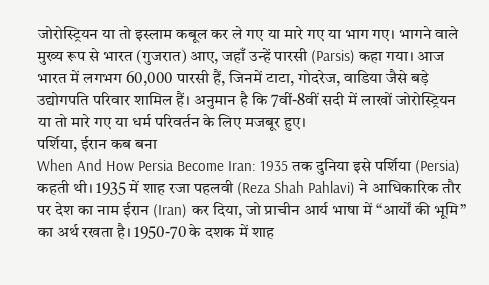जोरोस्ट्रियन या तो इस्लाम कबूल कर ले गए या मारे गए या भाग गए। भागने वाले मुख्य रूप से भारत (गुजरात) आए, जहाँ उन्हें पारसी (Parsis) कहा गया। आज भारत में लगभग 60,000 पारसी हैं, जिनमें टाटा, गोदरेज, वाडिया जैसे बड़े उद्योगपति परिवार शामिल हैं। अनुमान है कि 7वीं-8वीं सदी में लाखों जोरोस्ट्रियन या तो मारे गए या धर्म परिवर्तन के लिए मजबूर हुए।
पर्शिया, ईरान कब बना
When And How Persia Become Iran: 1935 तक दुनिया इसे पर्शिया (Persia) कहती थी। 1935 में शाह रजा पहलवी (Reza Shah Pahlavi) ने आधिकारिक तौर पर देश का नाम ईरान (Iran) कर दिया, जो प्राचीन आर्य भाषा में “आर्यों की भूमि” का अर्थ रखता है। 1950-70 के दशक में शाह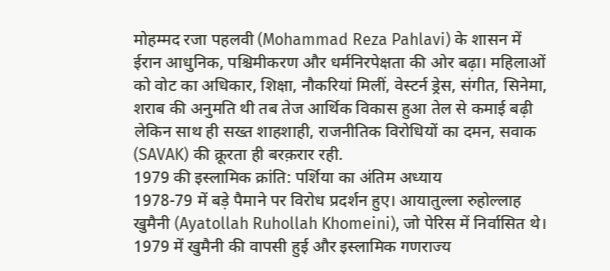मोहम्मद रजा पहलवी (Mohammad Reza Pahlavi) के शासन में ईरान आधुनिक, पश्चिमीकरण और धर्मनिरपेक्षता की ओर बढ़ा। महिलाओं को वोट का अधिकार, शिक्षा, नौकरियां मिलीं, वेस्टर्न ड्रेस, संगीत, सिनेमा, शराब की अनुमति थी तब तेज आर्थिक विकास हुआ तेल से कमाई बढ़ी लेकिन साथ ही सख्त शाहशाही, राजनीतिक विरोधियों का दमन, सवाक (SAVAK) की क्रूरता ही बरक़रार रही.
1979 की इस्लामिक क्रांति: पर्शिया का अंतिम अध्याय
1978-79 में बड़े पैमाने पर विरोध प्रदर्शन हुए। आयातुल्ला रुहोल्लाह खुमैनी (Ayatollah Ruhollah Khomeini), जो पेरिस में निर्वासित थे। 1979 में खुमैनी की वापसी हुई और इस्लामिक गणराज्य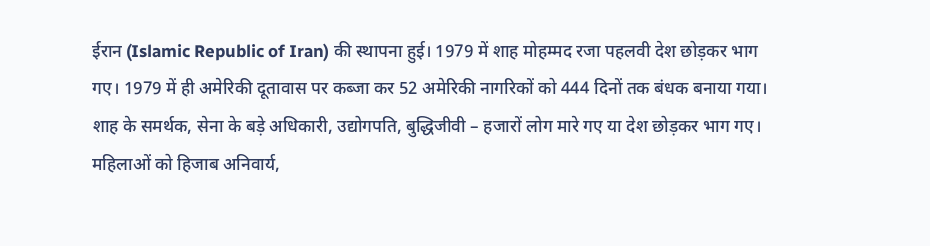ईरान (Islamic Republic of Iran) की स्थापना हुई। 1979 में शाह मोहम्मद रजा पहलवी देश छोड़कर भाग गए। 1979 में ही अमेरिकी दूतावास पर कब्जा कर 52 अमेरिकी नागरिकों को 444 दिनों तक बंधक बनाया गया। शाह के समर्थक, सेना के बड़े अधिकारी, उद्योगपति, बुद्धिजीवी – हजारों लोग मारे गए या देश छोड़कर भाग गए। महिलाओं को हिजाब अनिवार्य,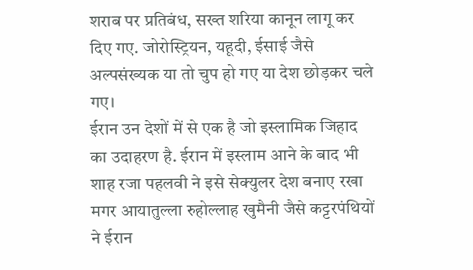शराब पर प्रतिबंध, सख्त शरिया कानून लागू कर दिए गए. जोरोस्ट्रियन, यहूदी, ईसाई जैसे अल्पसंख्यक या तो चुप हो गए या देश छोड़कर चले गए।
ईरान उन देशों में से एक है जो इस्लामिक जिहाद का उदाहरण है. ईरान में इस्लाम आने के बाद भी शाह रजा पहलवी ने इसे सेक्युलर देश बनाए रखा मगर आयातुल्ला रुहोल्लाह खुमैनी जैसे कट्टरपंथियों ने ईरान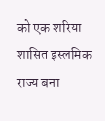को एक शरिया शासित इस्लमिक राज्य बना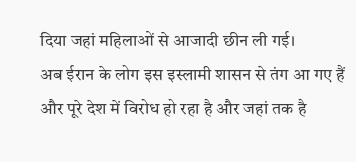दिया जहां महिलाओं से आजादी छीन ली गई।
अब ईरान के लोग इस इस्लामी शासन से तंग आ गए हैं और पूरे देश में विरोध हो रहा है और जहां तक है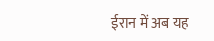ईरान में अब यह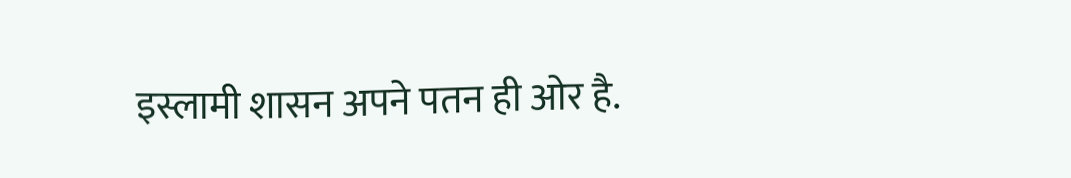इस्लामी शासन अपने पतन ही ओर है.